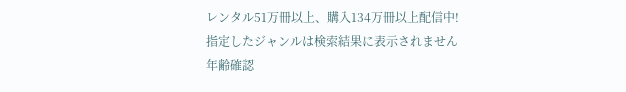レンタル51万冊以上、購入134万冊以上配信中!
指定したジャンルは検索結果に表示されません
年齢確認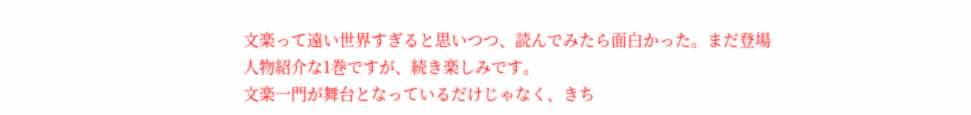文楽って遠い世界すぎると思いつつ、読んでみたら面白かった。まだ登場人物紹介な1巻ですが、続き楽しみです。
文楽一門が舞台となっているだけじゃなく、きち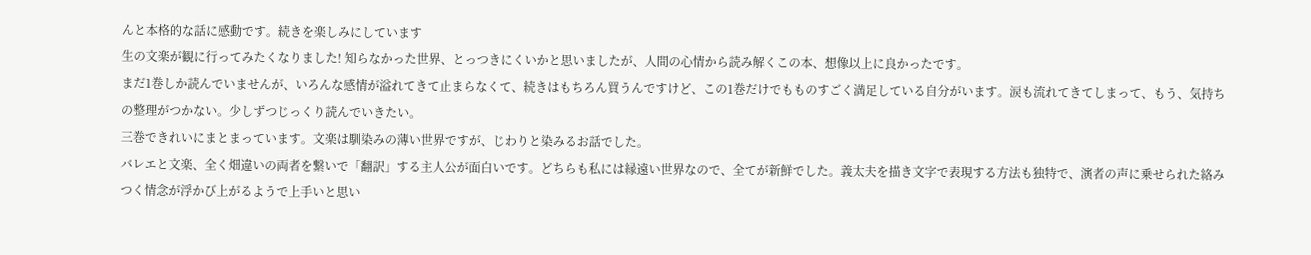んと本格的な話に感動です。続きを楽しみにしています
生の文楽が観に行ってみたくなりました! 知らなかった世界、とっつきにくいかと思いましたが、人間の心情から読み解くこの本、想像以上に良かったです。
まだ1巻しか読んでいませんが、いろんな感情が溢れてきて止まらなくて、続きはもちろん買うんですけど、この1巻だけでもものすごく満足している自分がいます。涙も流れてきてしまって、もう、気持ちの整理がつかない。少しずつじっくり読んでいきたい。
三巻できれいにまとまっています。文楽は馴染みの薄い世界ですが、じわりと染みるお話でした。
バレエと文楽、全く畑違いの両者を繋いで「翻訳」する主人公が面白いです。どちらも私には縁遠い世界なので、全てが新鮮でした。義太夫を描き文字で表現する方法も独特で、演者の声に乗せられた絡みつく情念が浮かび上がるようで上手いと思い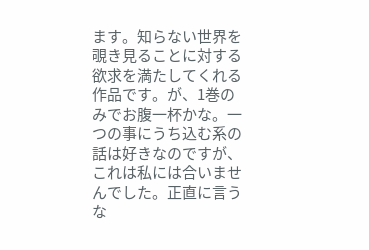ます。知らない世界を覗き見ることに対する欲求を満たしてくれる作品です。が、1巻のみでお腹一杯かな。一つの事にうち込む系の話は好きなのですが、これは私には合いませんでした。正直に言うな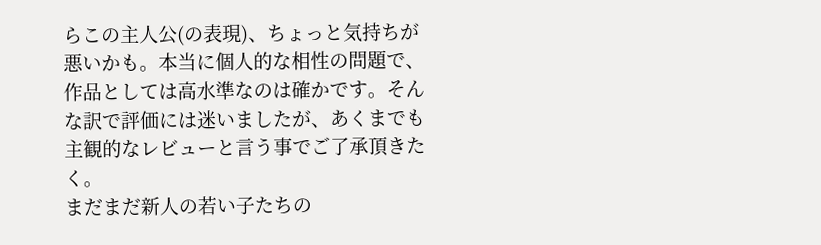らこの主人公(の表現)、ちょっと気持ちが悪いかも。本当に個人的な相性の問題で、作品としては高水準なのは確かです。そんな訳で評価には迷いましたが、あくまでも主観的なレビューと言う事でご了承頂きたく。
まだまだ新人の若い子たちの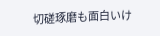切磋琢磨も面白いけ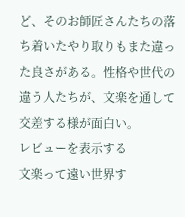ど、そのお師匠さんたちの落ち着いたやり取りもまた違った良さがある。性格や世代の違う人たちが、文楽を通して交差する様が面白い。
レビューを表示する
文楽って遠い世界す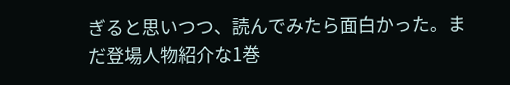ぎると思いつつ、読んでみたら面白かった。まだ登場人物紹介な1巻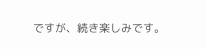ですが、続き楽しみです。